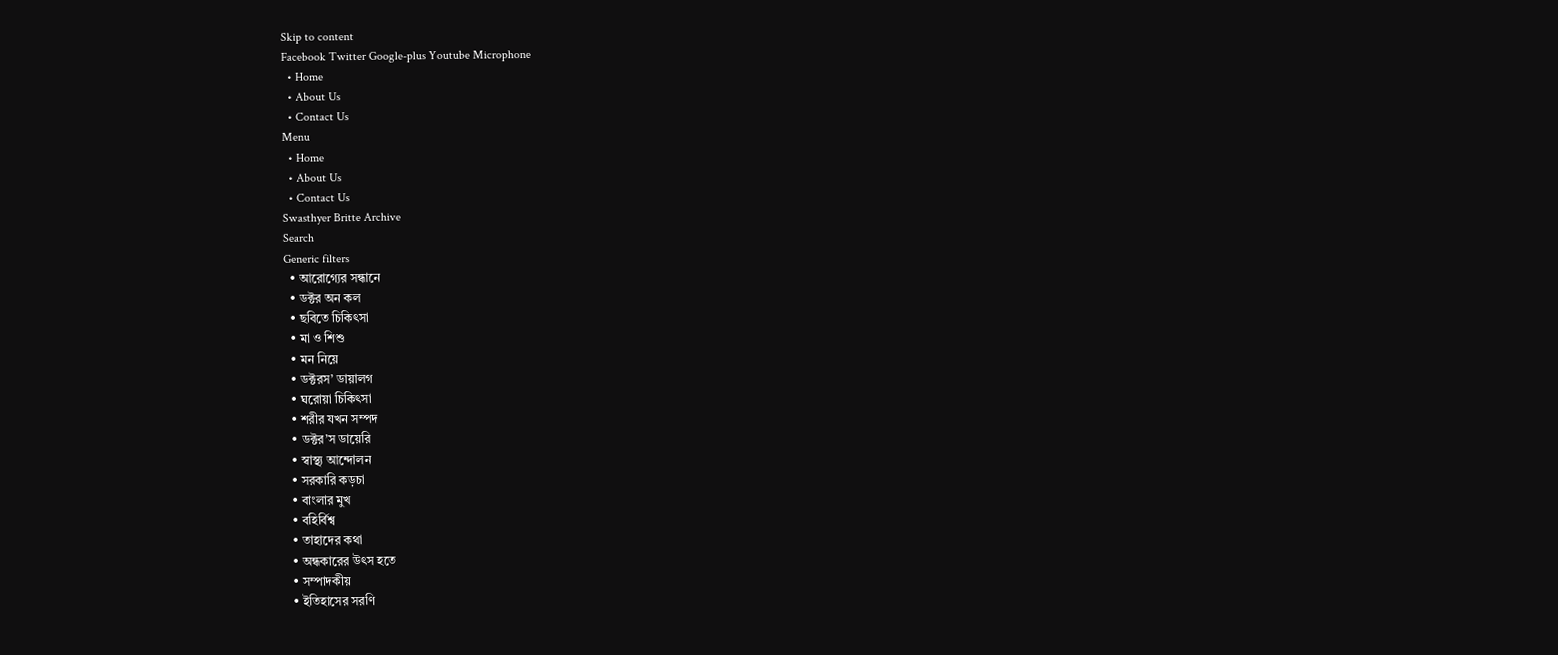Skip to content
Facebook Twitter Google-plus Youtube Microphone
  • Home
  • About Us
  • Contact Us
Menu
  • Home
  • About Us
  • Contact Us
Swasthyer Britte Archive
Search
Generic filters
  • আরোগ্যের সন্ধানে
  • ডক্টর অন কল
  • ছবিতে চিকিৎসা
  • মা ও শিশু
  • মন নিয়ে
  • ডক্টরস’ ডায়ালগ
  • ঘরোয়া চিকিৎসা
  • শরীর যখন সম্পদ
  • ডক্টর’স ডায়েরি
  • স্বাস্থ্য আন্দোলন
  • সরকারি কড়চা
  • বাংলার মুখ
  • বহির্বিশ্ব
  • তাহাদের কথা
  • অন্ধকারের উৎস হতে
  • সম্পাদকীয়
  • ইতিহাসের সরণি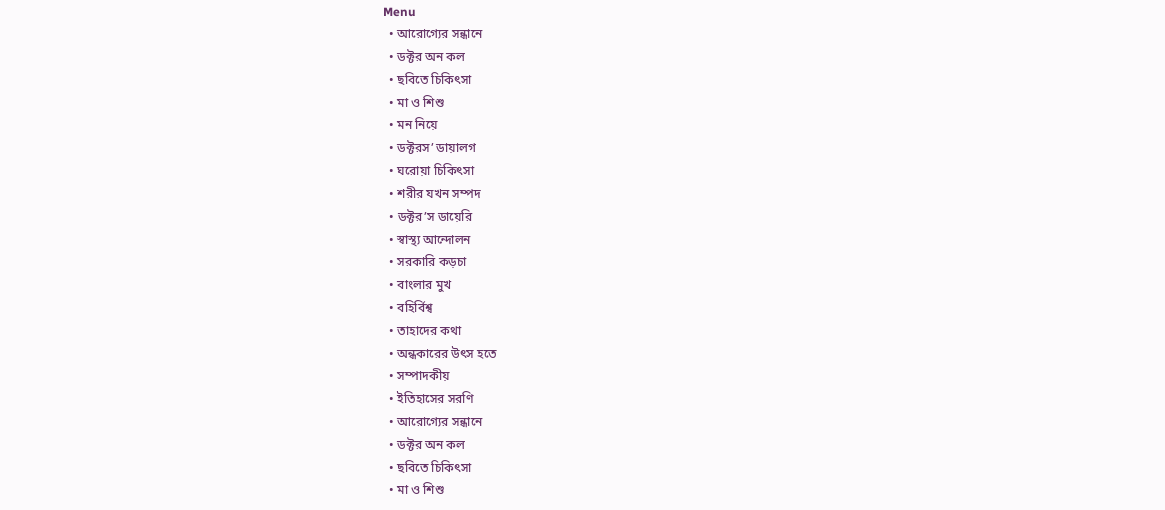Menu
  • আরোগ্যের সন্ধানে
  • ডক্টর অন কল
  • ছবিতে চিকিৎসা
  • মা ও শিশু
  • মন নিয়ে
  • ডক্টরস’ ডায়ালগ
  • ঘরোয়া চিকিৎসা
  • শরীর যখন সম্পদ
  • ডক্টর’স ডায়েরি
  • স্বাস্থ্য আন্দোলন
  • সরকারি কড়চা
  • বাংলার মুখ
  • বহির্বিশ্ব
  • তাহাদের কথা
  • অন্ধকারের উৎস হতে
  • সম্পাদকীয়
  • ইতিহাসের সরণি
  • আরোগ্যের সন্ধানে
  • ডক্টর অন কল
  • ছবিতে চিকিৎসা
  • মা ও শিশু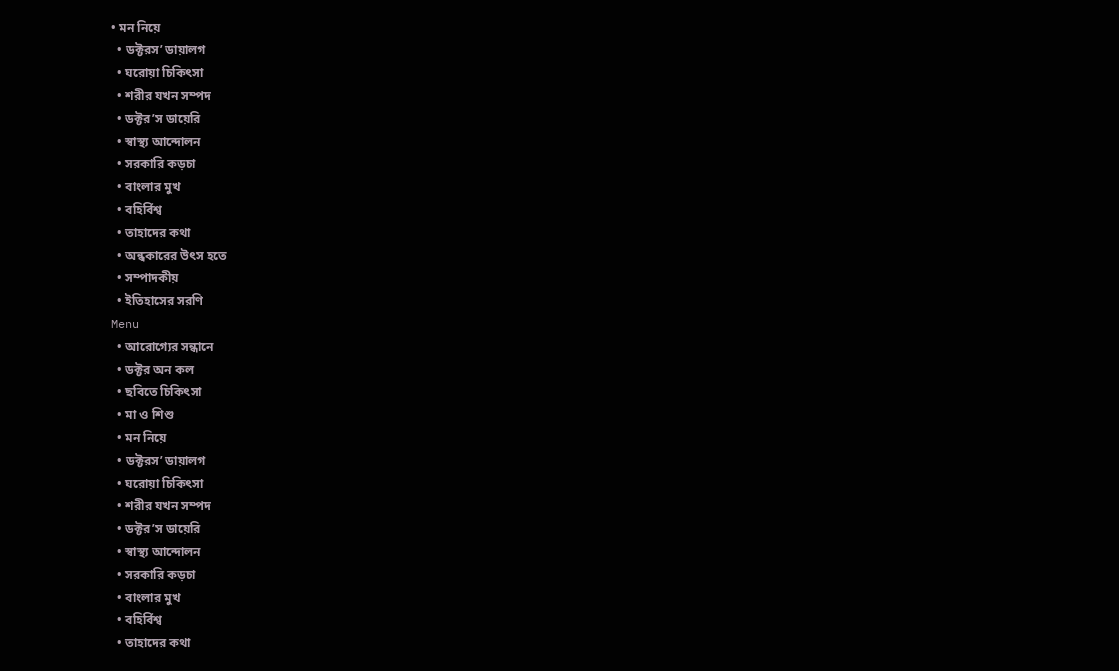• মন নিয়ে
  • ডক্টরস’ ডায়ালগ
  • ঘরোয়া চিকিৎসা
  • শরীর যখন সম্পদ
  • ডক্টর’স ডায়েরি
  • স্বাস্থ্য আন্দোলন
  • সরকারি কড়চা
  • বাংলার মুখ
  • বহির্বিশ্ব
  • তাহাদের কথা
  • অন্ধকারের উৎস হতে
  • সম্পাদকীয়
  • ইতিহাসের সরণি
Menu
  • আরোগ্যের সন্ধানে
  • ডক্টর অন কল
  • ছবিতে চিকিৎসা
  • মা ও শিশু
  • মন নিয়ে
  • ডক্টরস’ ডায়ালগ
  • ঘরোয়া চিকিৎসা
  • শরীর যখন সম্পদ
  • ডক্টর’স ডায়েরি
  • স্বাস্থ্য আন্দোলন
  • সরকারি কড়চা
  • বাংলার মুখ
  • বহির্বিশ্ব
  • তাহাদের কথা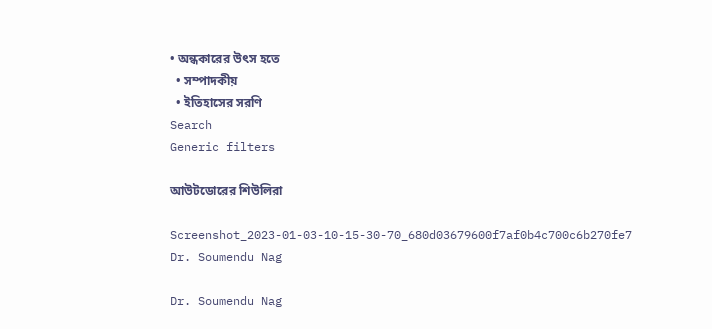• অন্ধকারের উৎস হতে
  • সম্পাদকীয়
  • ইতিহাসের সরণি
Search
Generic filters

আউটডোরের শিউলিরা

Screenshot_2023-01-03-10-15-30-70_680d03679600f7af0b4c700c6b270fe7
Dr. Soumendu Nag

Dr. Soumendu Nag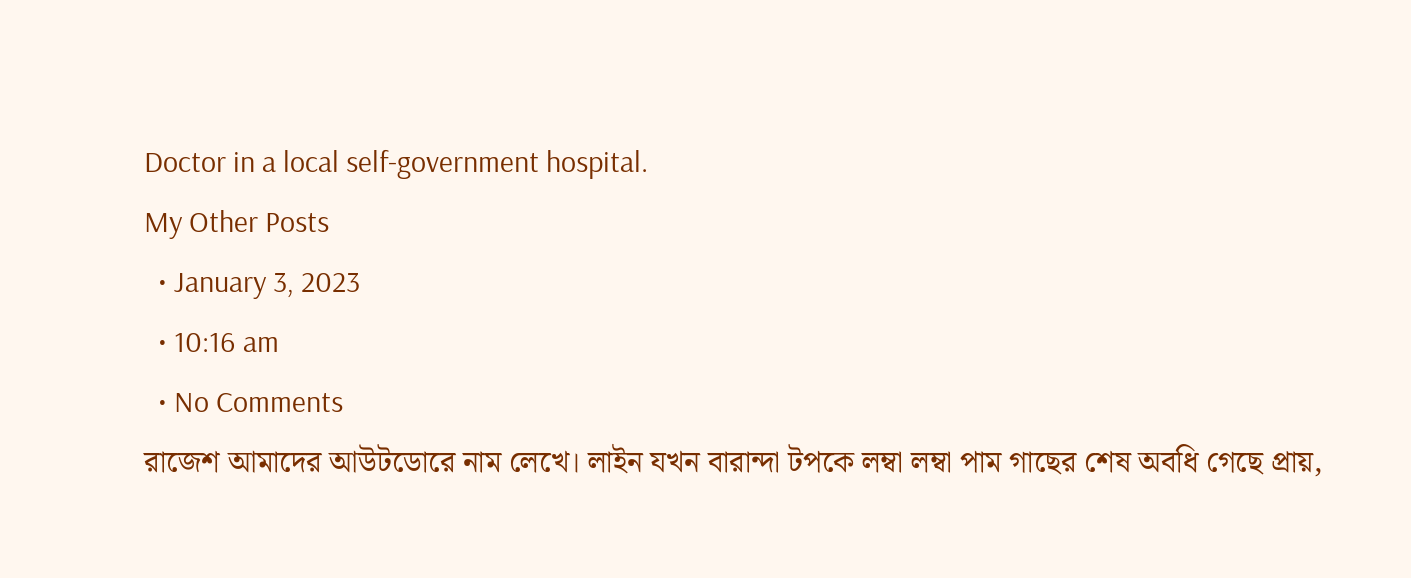Doctor in a local self-government hospital.
My Other Posts
  • January 3, 2023
  • 10:16 am
  • No Comments
রাজেশ আমাদের আউটডোরে নাম লেখে। লাইন যখন বারান্দা টপকে লম্বা লম্বা পাম গাছের শেষ অবধি গেছে প্রায়,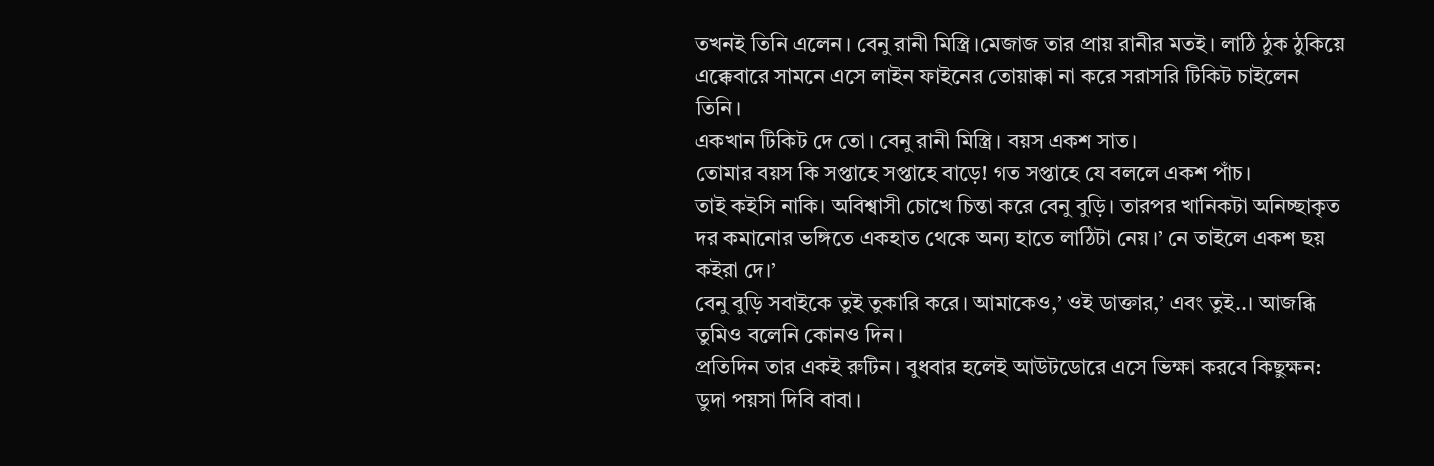তখনই তিনি এলেন। বেনু রানী মিস্ত্রি।মেজাজ তার প্রায় রানীর মতই। লাঠি ঠুক ঠুকিয়ে এক্কেবারে সামনে এসে লাইন ফাইনের তোয়াক্কা না করে সরাসরি টিকিট চাইলেন তিনি।
একখান টিকিট দে তো। বেনু রানী মিস্ত্রি। বয়স একশ সাত।
তোমার বয়স কি সপ্তাহে সপ্তাহে বাড়ে! গত সপ্তাহে যে বললে একশ পাঁচ।
তাই কইসি নাকি। অবিশ্বাসী চোখে চিন্তা করে বেনু বুড়ি। তারপর খানিকটা অনিচ্ছাকৃত দর কমানোর ভঙ্গিতে একহাত থেকে অন্য হাতে লাঠিটা নেয়।’ নে তাইলে একশ ছয় কইরা দে।’
বেনু বুড়ি সবাইকে তুই তুকারি করে। আমাকেও,’ ওই ডাক্তার,’ এবং তুই..। আজব্ধি তুমিও বলেনি কোনও দিন।
প্রতিদিন তার একই রুটিন। বুধবার হলেই আউটডোরে এসে ভিক্ষা করবে কিছুক্ষন: ডুদা পয়সা দিবি বাবা।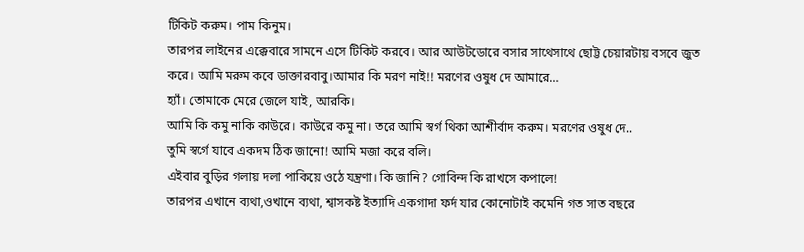টিকিট করুম। পাম কিনুম।
তারপর লাইনের এক্কেবারে সামনে এসে টিকিট করবে। আর আউটডোরে বসার সাথেসাথে ছোট্ট চেয়ারটায় বসবে জুত করে। আমি মরুম কবে ডাক্তারবাবু।আমার কি মরণ নাই!! মরণের ওষুধ দে আমারে…
হ্যাঁ। তোমাকে মেরে জেলে যাই, আরকি।
আমি কি কমু নাকি কাউরে। কাউরে কমু না। তরে আমি স্বর্গ থিকা আশীর্বাদ করুম। মরণের ওষুধ দে..
তুমি স্বর্গে যাবে একদম ঠিক জানো! আমি মজা করে বলি।
এইবার বুড়ির গলায় দলা পাকিয়ে ওঠে যন্ত্রণা। কি জানি? গোবিন্দ কি রাখসে কপালে!
তারপর এখানে ব্যথা,ওখানে ব্যথা, শ্বাসকষ্ট ইত্যাদি একগাদা ফর্দ যার কোনোটাই কমেনি গত সাত বছরে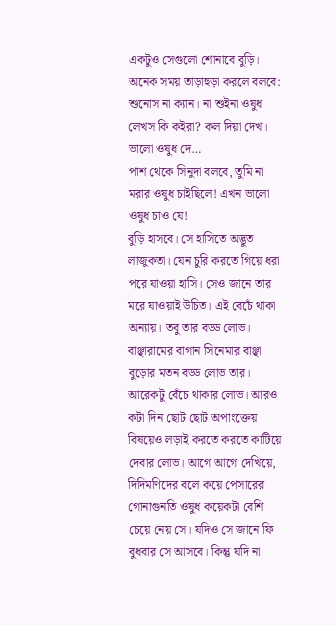একটুও সেগুলো শোনাবে বুড়ি।
অনেক সময় তাড়াহুড়া করলে বলবে: শুনোস না ক্যান। না শুইনা ওষুধ লেখস কি কইরা? কল দিয়া দেখ। ভালো ওষুধ দে…
পাশ থেকে সিনুদা বলবে, তুমি না মরার ওষুধ চাইছিলে! এখন ভালো ওষুধ চাও যে!
বুড়ি হাসবে। সে হাসিতে অদ্ভুত লাজুকতা। যেন চুরি করতে গিয়ে ধরা পরে যাওয়া হাসি। সেও জানে তার মরে যাওয়াই উচিত। এই বেচেঁ থাকা অন্যায়। তবু তার বড্ড লোভ। বাঞ্ছারামের বাগান সিনেমার বাঞ্ছা বুড়োর মতন বড্ড লোভ তার। আরেকটু বেঁচে থাকার লোভ। আরও কটা দিন ছোট ছোট অপাংক্তেয় বিষয়েও লড়াই করতে করতে কাটিয়ে দেবার লোভ। আগে আগে দেখিয়ে, দিদিমণিদের বলে কয়ে পেসারের গোনাগুনতি ওষুধ কয়েকটা বেশি চেয়ে নেয় সে। যদিও সে জানে ফি বুধবার সে আসবে। কিন্তু যদি না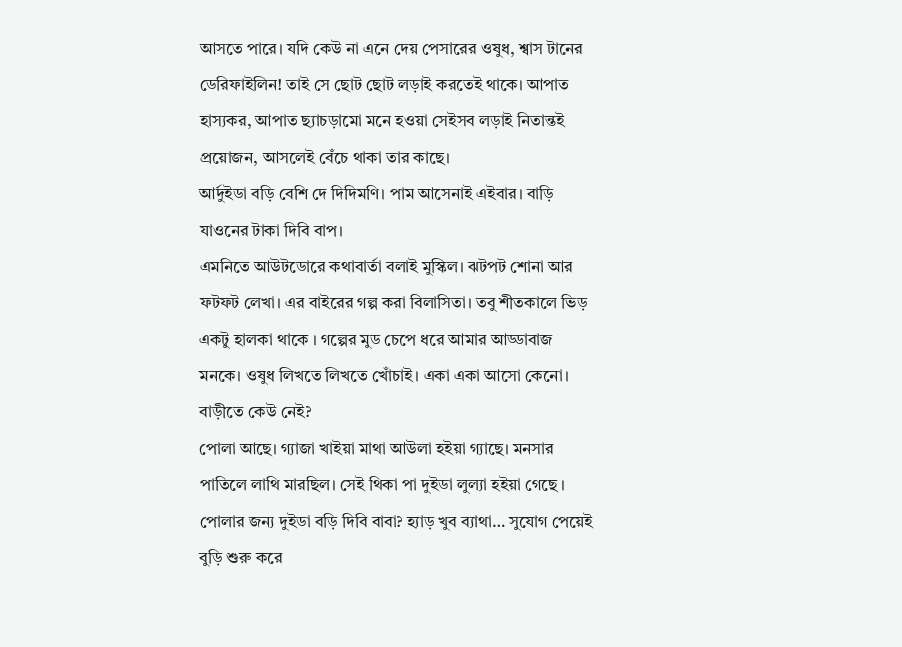আসতে পারে। যদি কেউ না এনে দেয় পেসারের ওষুধ, শ্বাস টানের ডেরিফাইলিন! তাই সে ছোট ছোট লড়াই করতেই থাকে। আপাত হাস্যকর, আপাত ছ্যাচড়ামো মনে হওয়া সেইসব লড়াই নিতান্তই প্রয়োজন, আসলেই বেঁচে থাকা তার কাছে।
আর্দুইডা বড়ি বেশি দে দিদিমণি। পাম আসেনাই এইবার। বাড়ি যাওনের টাকা দিবি বাপ।
এমনিতে আউটডোরে কথাবার্তা বলাই মুস্কিল। ঝটপট শোনা আর ফটফট লেখা। এর বাইরের গল্প করা বিলাসিতা। তবু শীতকালে ভিড় একটু হালকা থাকে । গল্পের মুড চেপে ধরে আমার আড্ডাবাজ মনকে। ওষুধ লিখতে লিখতে খোঁচাই। একা একা আসো কেনো। বাড়ীতে কেউ নেই?
পোলা আছে। গ্যাজা খাইয়া মাথা আউলা হইয়া গ্যাছে। মনসার পাতিলে লাথি মারছিল। সেই থিকা পা দুইডা লুল্যা হইয়া গেছে । পোলার জন্য দুইডা বড়ি দিবি বাবা? হ্যাড় খুব ব্যাথা… সুযোগ পেয়েই বুড়ি শুরু করে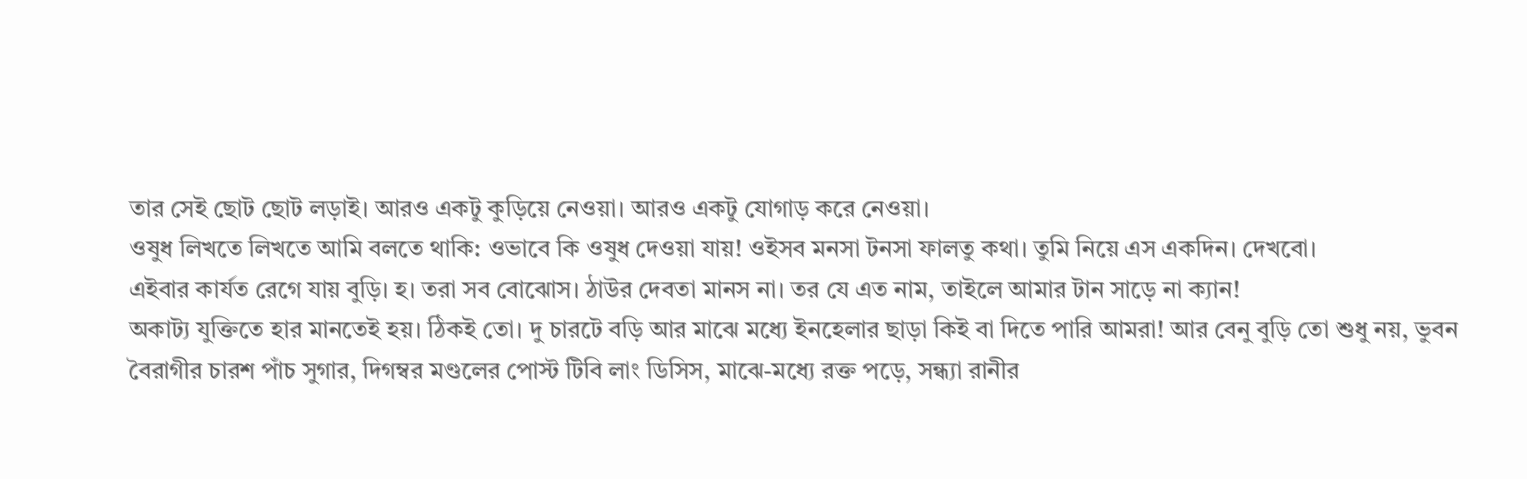তার সেই ছোট ছোট লড়াই। আরও একটু কুড়িয়ে নেওয়া। আরও একটু যোগাড় করে নেওয়া।
ওষুধ লিখতে লিখতে আমি বলতে থাকি: ওভাবে কি ওষুধ দেওয়া যায়! ওইসব মনসা টনসা ফালতু কথা। তুমি নিয়ে এস একদিন। দেখবো।
এইবার কার্যত রেগে যায় বুড়ি। হ। তরা সব বোঝোস। ঠাউর দেবতা মানস না। তর যে এত নাম, তাইলে আমার টান সাড়ে না ক্যান!
অকাট্য যুক্তিতে হার মানতেই হয়। ঠিকই তো। দু চারটে বড়ি আর মাঝে মধ্যে ইনহেলার ছাড়া কিই বা দিতে পারি আমরা! আর বেনু বুড়ি তো শুধু নয়, ভুবন বৈরাগীর চারশ পাঁচ সুগার, দিগম্বর মণ্ডলের পোস্ট টিবি লাং ডিসিস, মাঝে-মধ্যে রক্ত পড়ে, সন্ধ্যা রানীর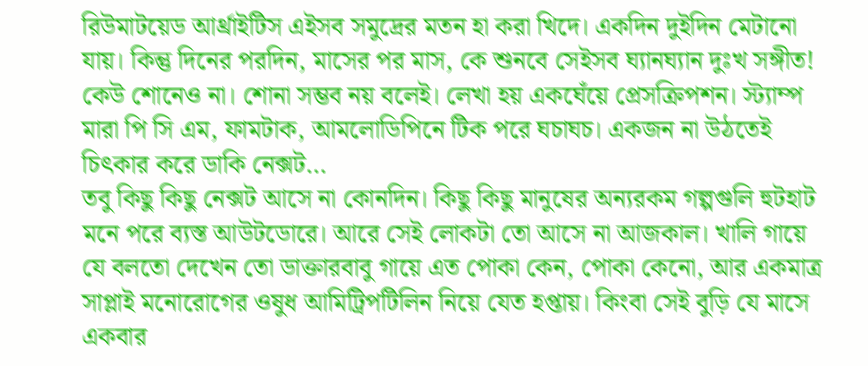রিউমাটয়েড আর্থ্রাইটিস এইসব সমুদ্রের মতন হা করা খিদে। একদিন দুইদিন মেটানো যায়। কিন্তু দিনের পরদিন, মাসের পর মাস, কে শুনবে সেইসব ঘ্যানঘ্যান দুঃখ সঙ্গীত!
কেউ শোনেও না। শোনা সম্ভব নয় বলেই। লেখা হয় একঘেঁয়ে প্রেসক্রিপশন। স্ট্যাম্প মারা পি সি এম, ফামটাক, আমলোডিপিনে টিক পরে ঘচাঘচ। একজন না উঠতেই চিৎকার করে ডাকি নেক্সট…
তবু কিছু কিছু নেক্সট আসে না কোনদিন। কিছু কিছু মানুষের অন্যরকম গল্পগুলি হুটহাট মনে পরে ব্যস্ত আউটডোরে। আরে সেই লোকটা তো আসে না আজকাল। খালি গায়ে যে বলতো দেখেন তো ডাক্তারবাবু গায়ে এত পোকা কেন, পোকা কেনো, আর একমাত্র সাপ্লাই মনোরোগের ওষুধ আমিট্রিপটিলিন নিয়ে যেত হপ্তায়। কিংবা সেই বুড়ি যে মাসে একবার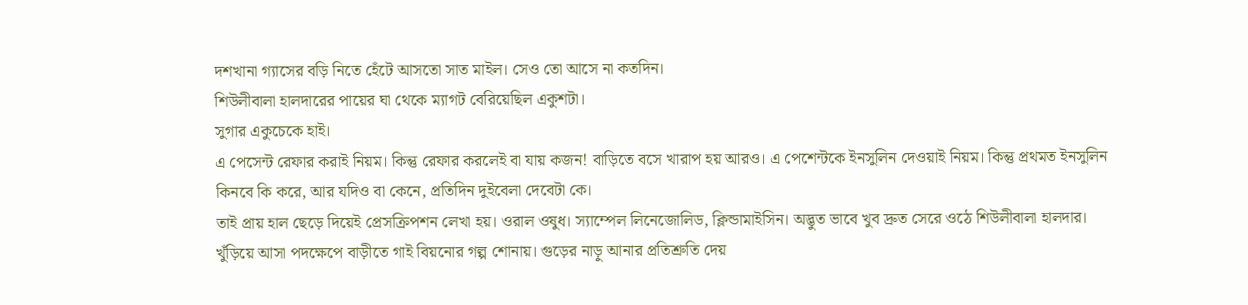দশখানা গ্যাসের বড়ি নিতে হেঁটে আসতো সাত মাইল। সেও তো আসে না কতদিন।
শিউলীবালা হালদারের পায়ের ঘা থেকে ম্যাগট বেরিয়েছিল একুশটা।
সুগার একুচেকে হাই।
এ পেসেন্ট রেফার করাই নিয়ম। কিন্তু রেফার করলেই বা যায় কজন! বাড়িতে বসে খারাপ হয় আরও। এ পেশেন্টকে ইনসুলিন দেওয়াই নিয়ম। কিন্তু প্রথমত ইনসুলিন কিনবে কি করে, আর যদিও বা কেনে, প্রতিদিন দুইবেলা দেবেটা কে।
তাই প্রায় হাল ছেড়ে দিয়েই প্রেসক্রিপশন লেখা হয়। ওরাল ওষুধ। স্যাম্পেল লিনেজোলিড, ক্লিন্ডামাইসিন। অদ্ভুত ভাবে খুব দ্রুত সেরে ওঠে শিউলীবালা হালদার। খুঁড়িয়ে আসা পদক্ষেপে বাড়ীতে গাই বিয়নোর গল্প শোনায়। গুড়ের নাড়ু আনার প্রতিশ্রুতি দেয়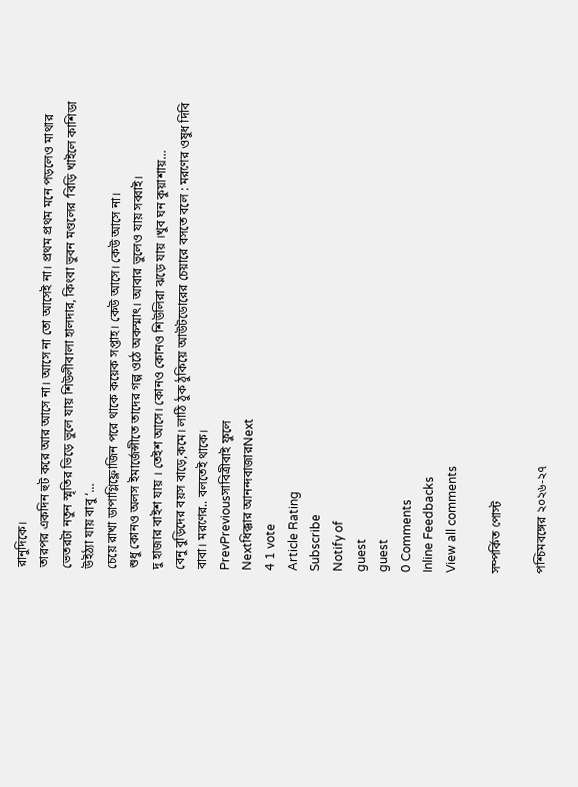রানুদিকে।
তারপর একদিন হুট করে আর আসে না। আসে না তো আসেই না। প্রথম প্রথম মনে পড়লেও মাথার ভেতরটা নতুন স্মৃতির ভিড়ে ভুলে যায় শিউলীবালা হালদার, কিংবা ভুবন মণ্ডলের ‘বিড়ি খাইলে কাশিডা উইঠ্যা যায় বাবু ‘…
চেয়ে রাখা ডাপাগ্লিফ্লোজিন পরে থাকে কয়েক সপ্তাহ। কেউ আসে। কেউ আসে না।
শুধু কোনও অলস ইমার্জেন্সীতে তাদের গল্প ওঠে অকস্মাৎ। আবার ভুলেও যায় সব্বাই।
দু হাজার বাইশ যায় । তেইশ আসে। কোনও কোনও শিউলিরা ঝড়ে যায় ।খুব ঘন কুয়াশায়…
বেনু বুড়িদের বয়স বাড়ে,কমে। লাঠি ঠুক ঠুকিয়ে আউটডোরের চেয়ারে বসতে বলে : মরণের ওষুধ দিবি বাবা। মরণের.. বলতেই থাকে।
PrevPreviousসাবিত্রীবাই ফুলে
Nextধিক্কার আনন্দবাজারNext
4 1 vote
Article Rating
Subscribe
Notify of
guest
guest
0 Comments
Inline Feedbacks
View all comments

সম্পর্কিত পোস্ট

পশ্চিমবঙ্গের ২০২৬-২৭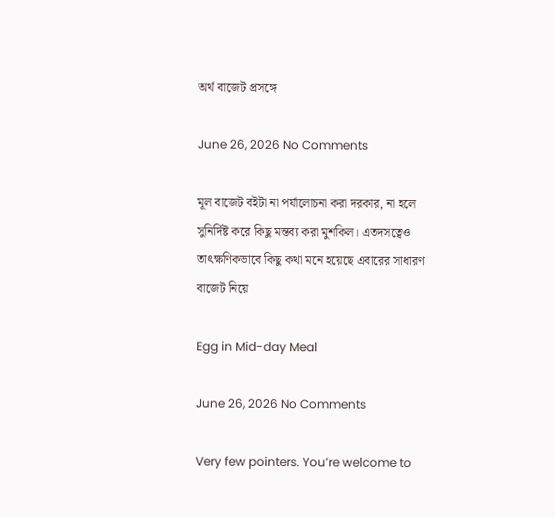অর্থ বাজেট প্রসঙ্গে

June 26, 2026 No Comments

মূল বাজেট বইটা না পর্যালোচনা করা দরকার, না হলে সুনির্দিষ্ট করে কিছু মন্তব্য করা মুশকিল। এতদসত্বেও তাৎক্ষণিকভাবে কিছু কথা মনে হয়েছে এবারের সাধারণ বাজেট নিয়ে

Egg in Mid-day Meal

June 26, 2026 No Comments

Very few pointers. You’re welcome to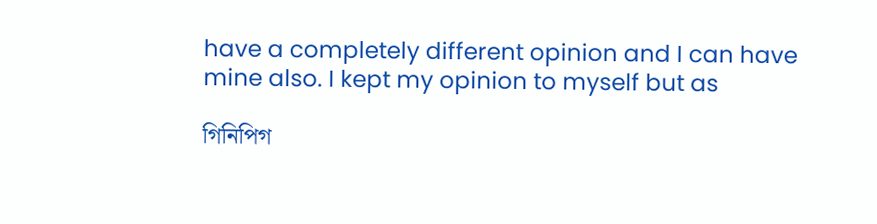have a completely different opinion and I can have mine also. I kept my opinion to myself but as

গিনিপিগ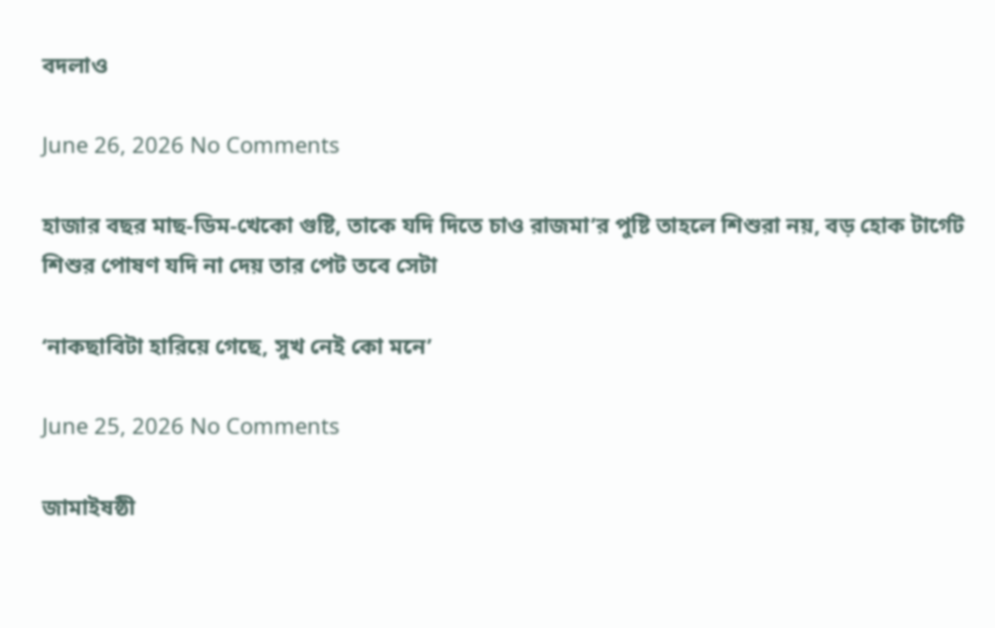বদলাও

June 26, 2026 No Comments

হাজার বছর মাছ-ডিম-খেকো গুষ্টি, তাকে যদি দিতে চাও রাজমা’র পুষ্টি তাহলে শিশুরা নয়, বড় হোক টার্গেট শিশুর পোষণ যদি না দেয় তার পেট তবে সেটা

‘নাকছাবিটা হারিয়ে গেছে, সুখ নেই কো মনে’

June 25, 2026 No Comments

জামাইষষ্ঠী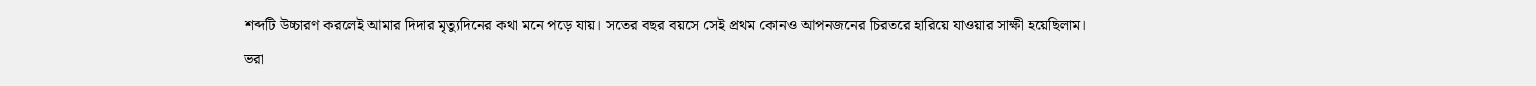শব্দটি উচ্চারণ করলেই আমার দিদার মৃত্যুদিনের কথা মনে পড়ে যায়। সতের বছর বয়সে সেই প্রথম কোনও আপনজনের চিরতরে হারিয়ে যাওয়ার সাক্ষী হয়েছিলাম। ভরা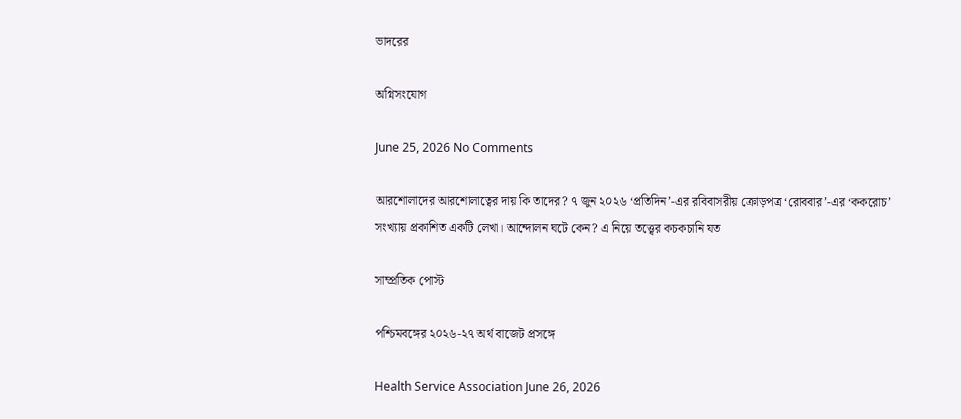ভাদরের

অগ্নিসংযোগ

June 25, 2026 No Comments

আরশোলাদের আরশোলাত্বের দায় কি তাদের? ৭ জুন ২০২৬ ‘প্রতিদিন’-এর রবিবাসরীয় ক্রোড়পত্র ‘রোববার’-এর ‘ককরোচ’ সংখ্যায় প্রকাশিত একটি লেখা। আন্দোলন ঘটে কেন? এ নিয়ে তত্ত্বের কচকচানি যত

সাম্প্রতিক পোস্ট

পশ্চিমবঙ্গের ২০২৬-২৭ অর্থ বাজেট প্রসঙ্গে

Health Service Association June 26, 2026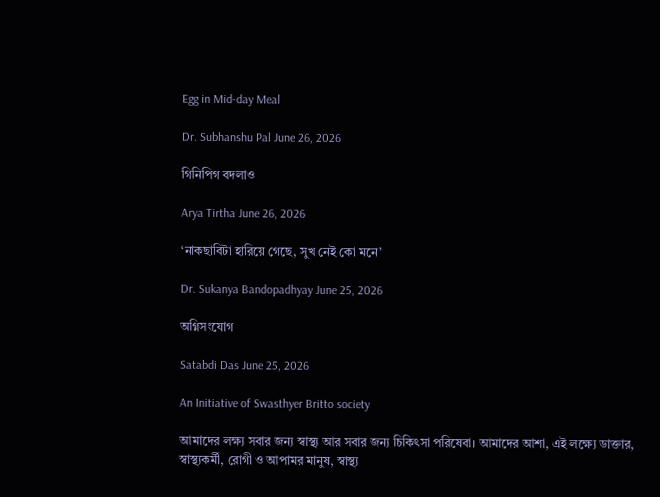Egg in Mid-day Meal

Dr. Subhanshu Pal June 26, 2026

গিনিপিগ বদলাও

Arya Tirtha June 26, 2026

‘নাকছাবিটা হারিয়ে গেছে, সুখ নেই কো মনে’

Dr. Sukanya Bandopadhyay June 25, 2026

অগ্নিসংযোগ

Satabdi Das June 25, 2026

An Initiative of Swasthyer Britto society

আমাদের লক্ষ্য সবার জন্য স্বাস্থ্য আর সবার জন্য চিকিৎসা পরিষেবা। আমাদের আশা, এই লক্ষ্যে ডাক্তার, স্বাস্থ্যকর্মী, রোগী ও আপামর মানুষ, স্বাস্থ্য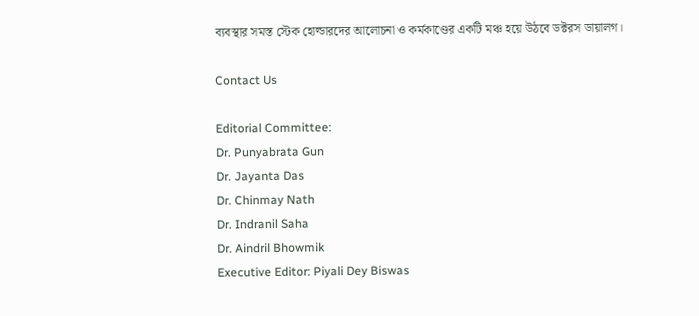ব্যবস্থার সমস্ত স্টেক হোল্ডারদের আলোচনা ও কর্মকাণ্ডের একটি মঞ্চ হয়ে উঠবে ডক্টরস ডায়ালগ।

Contact Us

Editorial Committee:
Dr. Punyabrata Gun
Dr. Jayanta Das
Dr. Chinmay Nath
Dr. Indranil Saha
Dr. Aindril Bhowmik
Executive Editor: Piyali Dey Biswas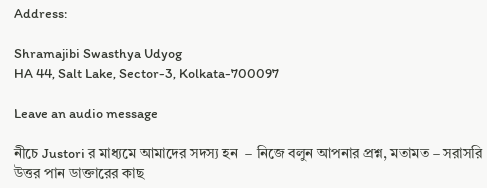Address:

Shramajibi Swasthya Udyog
HA 44, Salt Lake, Sector-3, Kolkata-700097

Leave an audio message

নীচে Justori র মাধ্যমে আমাদের সদস্য হন  – নিজে বলুন আপনার প্রশ্ন, মতামত – সরাসরি উত্তর পান ডাক্তারের কাছ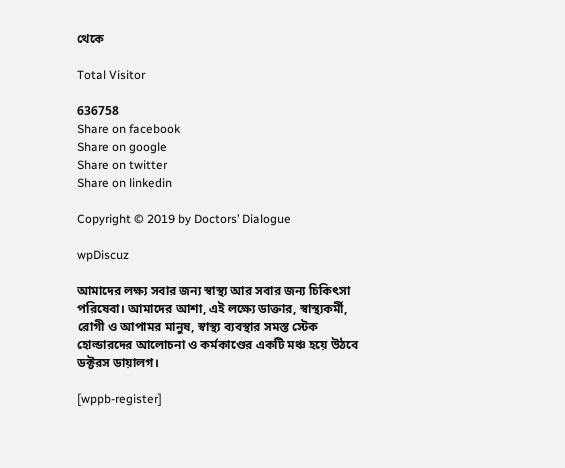থেকে

Total Visitor

636758
Share on facebook
Share on google
Share on twitter
Share on linkedin

Copyright © 2019 by Doctors’ Dialogue

wpDiscuz

আমাদের লক্ষ্য সবার জন্য স্বাস্থ্য আর সবার জন্য চিকিৎসা পরিষেবা। আমাদের আশা, এই লক্ষ্যে ডাক্তার, স্বাস্থ্যকর্মী, রোগী ও আপামর মানুষ, স্বাস্থ্য ব্যবস্থার সমস্ত স্টেক হোল্ডারদের আলোচনা ও কর্মকাণ্ডের একটি মঞ্চ হয়ে উঠবে ডক্টরস ডায়ালগ।

[wppb-register]